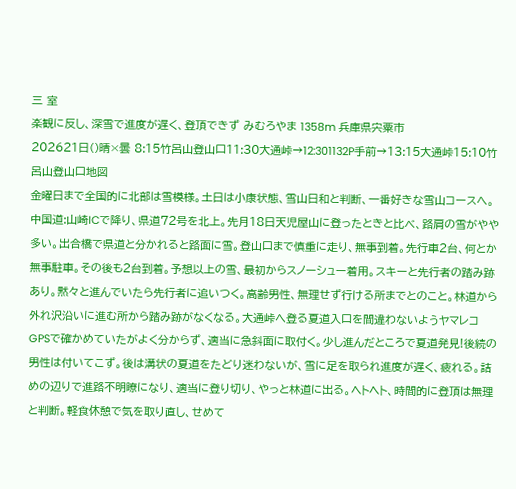三 室
楽観に反し、深雪で進度が遅く、登頂できず みむろやま 1358m 兵庫県宍粟市
202621日()晴×曇 8:15竹呂山登山口11:30大通峠→12:301132P手前→13:15大通峠15:10竹呂山登山口地図
金曜日まで全国的に北部は雪模様。土日は小康状態、雪山日和と判断、一番好きな雪山コースへ。中国道:山崎ICで降り、県道72号を北上。先月18日天児屋山に登ったときと比べ、路肩の雪がやや多い。出合橋で県道と分かれると路面に雪。登山口まで慎重に走り、無事到着。先行車2台、何とか無事駐車。その後も2台到着。予想以上の雪、最初からスノーシュー着用。スキーと先行者の踏み跡あり。黙々と進んでいたら先行者に追いつく。高齢男性、無理せず行ける所までとのこと。林道から外れ沢沿いに進む所から踏み跡がなくなる。大通峠へ登る夏道入口を間違わないようヤマレコGPSで確かめていたがよく分からず、適当に急斜面に取付く。少し進んだところで夏道発見!後続の男性は付いてこず。後は溝状の夏道をたどり迷わないが、雪に足を取られ進度が遅く、疲れる。詰めの辺りで進路不明瞭になり、適当に登り切り、やっと林道に出る。ヘトヘト、時間的に登頂は無理と判断。軽食休憩で気を取り直し、せめて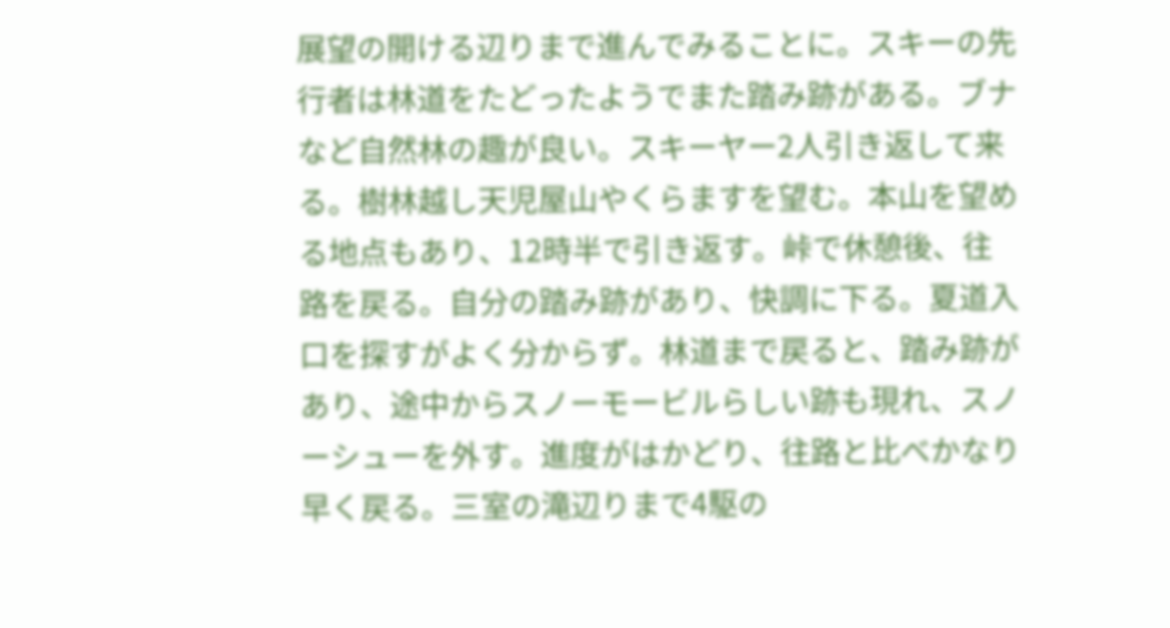展望の開ける辺りまで進んでみることに。スキーの先行者は林道をたどったようでまた踏み跡がある。ブナなど自然林の趣が良い。スキーヤー2人引き返して来る。樹林越し天児屋山やくらますを望む。本山を望める地点もあり、12時半で引き返す。峠で休憩後、往路を戻る。自分の踏み跡があり、快調に下る。夏道入口を探すがよく分からず。林道まで戻ると、踏み跡があり、途中からスノーモービルらしい跡も現れ、スノーシューを外す。進度がはかどり、往路と比べかなり早く戻る。三室の滝辺りまで4駆の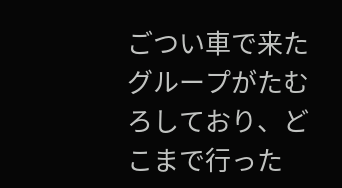ごつい車で来たグループがたむろしており、どこまで行った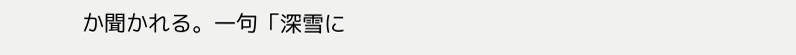か聞かれる。一句「深雪に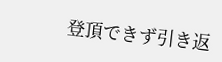登頂できず引き返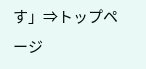す」⇒トップページ